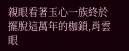親眼看著玉心一族終於擺脫這萬年的枷鎖,肖雲眼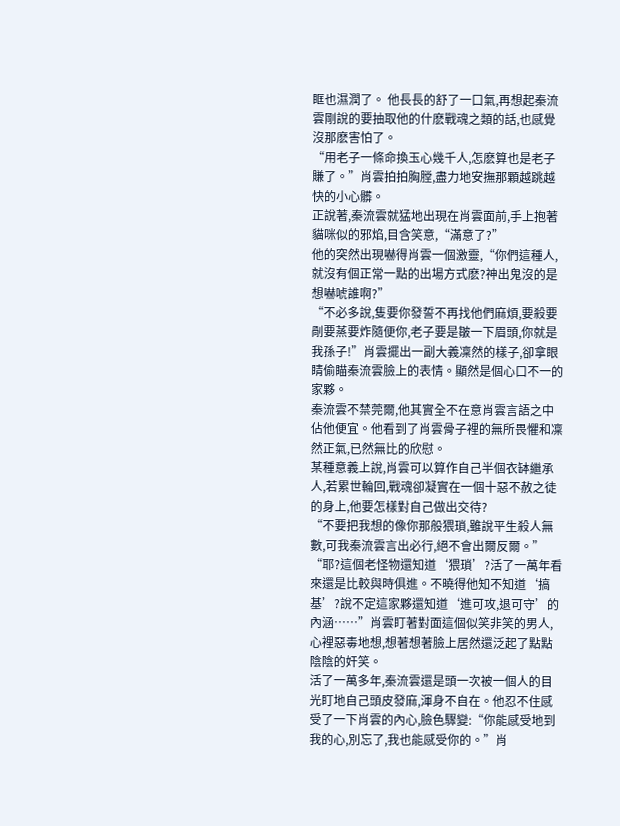眶也濕潤了。 他長長的舒了一口氣,再想起秦流雲剛說的要抽取他的什麽戰魂之類的話,也感覺沒那麽害怕了。
“用老子一條命換玉心幾千人,怎麽算也是老子賺了。”肖雲拍拍胸膛,盡力地安撫那顆越跳越快的小心髒。
正說著,秦流雲就猛地出現在肖雲面前,手上抱著貓咪似的邪焰,目含笑意,“滿意了?”
他的突然出現嚇得肖雲一個激靈,“你們這種人,就沒有個正常一點的出場方式麽?神出鬼沒的是想嚇唬誰啊?”
“不必多說,隻要你發誓不再找他們麻煩,要殺要剮要蒸要炸隨便你,老子要是皺一下眉頭,你就是我孫子!”肖雲擺出一副大義凜然的樣子,卻拿眼睛偷瞄秦流雲臉上的表情。顯然是個心口不一的家夥。
秦流雲不禁莞爾,他其實全不在意肖雲言語之中佔他便宜。他看到了肖雲骨子裡的無所畏懼和凜然正氣,已然無比的欣慰。
某種意義上說,肖雲可以算作自己半個衣缽繼承人,若累世輪回,戰魂卻凝實在一個十惡不赦之徒的身上,他要怎樣對自己做出交待?
“不要把我想的像你那般猥瑣,雖說平生殺人無數,可我秦流雲言出必行,絕不會出爾反爾。”
“耶?這個老怪物還知道‘猥瑣’?活了一萬年看來還是比較與時俱進。不曉得他知不知道‘搞基’?說不定這家夥還知道‘進可攻,退可守’的內涵……”肖雲盯著對面這個似笑非笑的男人,心裡惡毒地想,想著想著臉上居然還泛起了點點陰陰的奸笑。
活了一萬多年,秦流雲還是頭一次被一個人的目光盯地自己頭皮發麻,渾身不自在。他忍不住感受了一下肖雲的內心,臉色驟變:“你能感受地到我的心,別忘了,我也能感受你的。”肖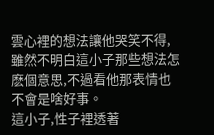雲心裡的想法讓他哭笑不得,雖然不明白這小子那些想法怎麽個意思,不過看他那表情也不會是啥好事。
這小子,性子裡透著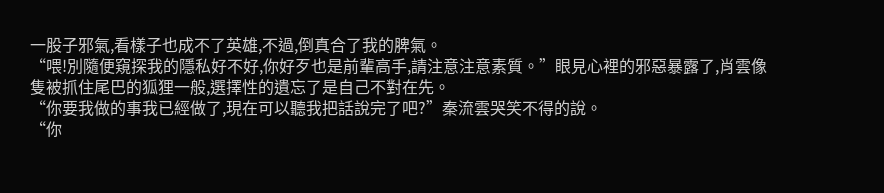一股子邪氣,看樣子也成不了英雄,不過,倒真合了我的脾氣。
“喂!別隨便窺探我的隱私好不好,你好歹也是前輩高手,請注意注意素質。”眼見心裡的邪惡暴露了,肖雲像隻被抓住尾巴的狐狸一般,選擇性的遺忘了是自己不對在先。
“你要我做的事我已經做了,現在可以聽我把話說完了吧?”秦流雲哭笑不得的說。
“你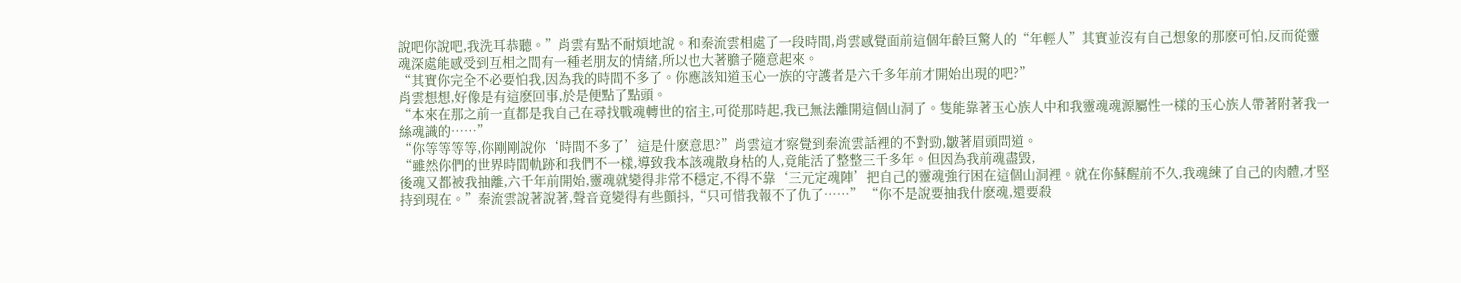說吧你說吧,我洗耳恭聽。”肖雲有點不耐煩地說。和秦流雲相處了一段時間,肖雲感覺面前這個年齡巨驚人的“年輕人”其實並沒有自己想象的那麽可怕,反而從靈魂深處能感受到互相之間有一種老朋友的情緒,所以也大著膽子隨意起來。
“其實你完全不必要怕我,因為我的時間不多了。你應該知道玉心一族的守護者是六千多年前才開始出現的吧?”
肖雲想想,好像是有這麽回事,於是便點了點頭。
“本來在那之前一直都是我自己在尋找戰魂轉世的宿主,可從那時起,我已無法離開這個山洞了。隻能靠著玉心族人中和我靈魂魂源屬性一樣的玉心族人帶著附著我一絲魂識的……”
“你等等等等,你剛剛說你‘時間不多了’這是什麽意思?”肖雲這才察覺到秦流雲話裡的不對勁,皺著眉頭問道。
“雖然你們的世界時間軌跡和我們不一樣,導致我本該魂散身枯的人,竟能活了整整三千多年。但因為我前魂盡毀,
後魂又都被我抽離,六千年前開始,靈魂就變得非常不穩定,不得不靠‘三元定魂陣’把自己的靈魂強行困在這個山洞裡。就在你蘇醒前不久,我魂練了自己的肉體,才堅持到現在。”秦流雲說著說著,聲音竟變得有些顫抖,“只可惜我報不了仇了……” “你不是說要抽我什麽魂,還要殺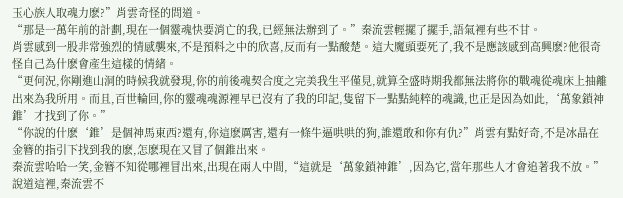玉心族人取魂力麽?”肖雲奇怪的問道。
“那是一萬年前的計劃,現在一個靈魂快要消亡的我,已經無法辦到了。”秦流雲輕擺了擺手,語氣裡有些不甘。
肖雲感到一股非常強烈的情感襲來,不是預料之中的欣喜,反而有一點酸楚。這大魔頭要死了,我不是應該感到高興麽?他很奇怪自己為什麽會產生這樣的情緒。
“更何況,你剛進山洞的時候我就發現,你的前後魂契合度之完美我生平僅見,就算全盛時期我都無法將你的戰魂從魂床上抽離出來為我所用。而且,百世輪回,你的靈魂魂源裡早已沒有了我的印記,隻留下一點點純粹的魂識,也正是因為如此,‘萬象鎖神錐’才找到了你。”
“你說的什麽‘錐’是個神馬東西?還有,你這麽厲害,還有一條牛逼哄哄的狗,誰還敢和你有仇?”肖雲有點好奇,不是冰晶在金簪的指引下找到我的麽,怎麽現在又冒了個錐出來。
秦流雲哈哈一笑,金簪不知從哪裡冒出來,出現在兩人中間,“這就是‘萬象鎖神錐’,因為它,當年那些人才會追著我不放。”
說道這裡,秦流雲不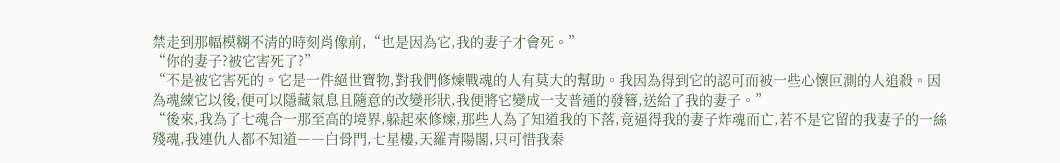禁走到那幅模糊不清的時刻肖像前,“也是因為它,我的妻子才會死。”
“你的妻子?被它害死了?”
“不是被它害死的。它是一件絕世寶物,對我們修煉戰魂的人有莫大的幫助。我因為得到它的認可而被一些心懷叵測的人追殺。因為魂練它以後,便可以隱藏氣息且隨意的改變形狀,我便將它變成一支普通的發簪,送給了我的妻子。”
“後來,我為了七魂合一那至高的境界,躲起來修煉,那些人為了知道我的下落,竟逼得我的妻子炸魂而亡,若不是它留的我妻子的一絲殘魂,我連仇人都不知道――白骨門,七星樓,天羅青陽閣,只可惜我秦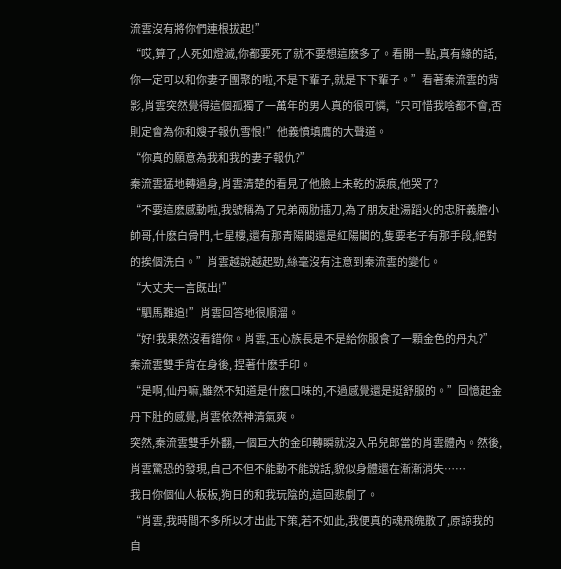流雲沒有將你們連根拔起!”
“哎,算了,人死如燈滅,你都要死了就不要想這麽多了。看開一點,真有緣的話,你一定可以和你妻子團聚的啦,不是下輩子,就是下下輩子。”看著秦流雲的背影,肖雲突然覺得這個孤獨了一萬年的男人真的很可憐,“只可惜我啥都不會,否則定會為你和嫂子報仇雪恨!”他義憤填膺的大聲道。
“你真的願意為我和我的妻子報仇?”
秦流雲猛地轉過身,肖雲清楚的看見了他臉上未乾的淚痕,他哭了?
“不要這麽感動啦,我號稱為了兄弟兩肋插刀,為了朋友赴湯蹈火的忠肝義膽小帥哥,什麽白骨門,七星樓,還有那青陽閣還是紅陽閣的,隻要老子有那手段,絕對的挨個洗白。”肖雲越說越起勁,絲毫沒有注意到秦流雲的變化。
“大丈夫一言既出!”
“駟馬難追!”肖雲回答地很順溜。
“好!我果然沒看錯你。肖雲,玉心族長是不是給你服食了一顆金色的丹丸?”秦流雲雙手背在身後, 捏著什麽手印。
“是啊,仙丹嘛,雖然不知道是什麽口味的,不過感覺還是挺舒服的。”回憶起金丹下肚的感覺,肖雲依然神清氣爽。
突然,秦流雲雙手外翻,一個巨大的金印轉瞬就沒入吊兒郎當的肖雲體內。然後,肖雲驚恐的發現,自己不但不能動不能說話,貌似身體還在漸漸消失……
我日你個仙人板板,狗日的和我玩陰的,這回悲劇了。
“肖雲,我時間不多所以才出此下策,若不如此,我便真的魂飛魄散了,原諒我的自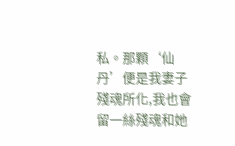私。那顆‘仙丹’便是我妻子殘魂所化,我也會留一絲殘魂和她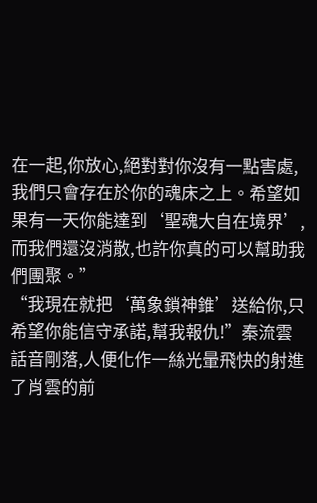在一起,你放心,絕對對你沒有一點害處,我們只會存在於你的魂床之上。希望如果有一天你能達到‘聖魂大自在境界’,而我們還沒消散,也許你真的可以幫助我們團聚。”
“我現在就把‘萬象鎖神錐’送給你,只希望你能信守承諾,幫我報仇!”秦流雲話音剛落,人便化作一絲光暈飛快的射進了肖雲的前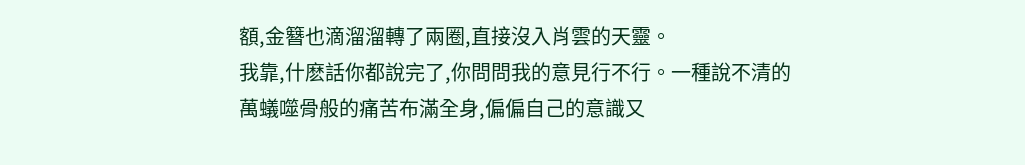額,金簪也滴溜溜轉了兩圈,直接沒入肖雲的天靈。
我靠,什麽話你都說完了,你問問我的意見行不行。一種說不清的萬蟻噬骨般的痛苦布滿全身,偏偏自己的意識又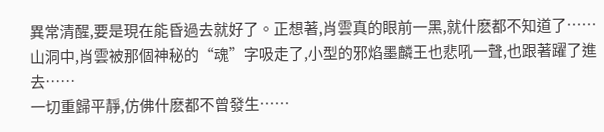異常清醒,要是現在能昏過去就好了。正想著,肖雲真的眼前一黑,就什麽都不知道了……
山洞中,肖雲被那個神秘的“魂”字吸走了,小型的邪焰墨麟王也悲吼一聲,也跟著躍了進去……
一切重歸平靜,仿佛什麽都不曾發生……